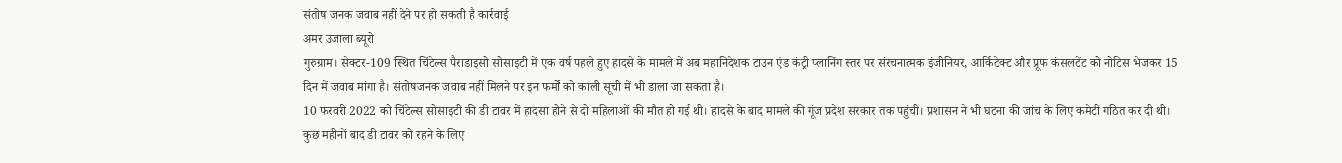संतोष जनक जवाब नहीं देने पर हो सकती है कार्रवाई
अमर उजाला ब्यूरो
गुरुग्राम। सेक्टर-109 स्थित चिंटेल्स पैराडाइसो सोसाइटी में एक वर्ष पहले हुए हादसे के मामले में अब महानिदेशक टाउन एंड कंट्री प्लानिंग स्तर पर संरचनात्मक इंजीनियर, आर्किटेक्ट और प्रूफ कंसलटेंट को नोटिस भेजकर 15 दिन में जवाब मांगा है। संतोषजनक जवाब नहीं मिलने पर इन फर्मों को काली सूची में भी डाला जा सकता है।
10 फरवरी 2022 को चिंटेल्स सोसाइटी की डी टावर में हादसा होने से दो महिलाओं की मौत हो गई थी। हादसे के बाद मामले की गूंज प्रदेश सरकार तक पहुंची। प्रशासन ने भी घटना की जांच के लिए कमेटी गठित कर दी थी। कुछ महीनों बाद डी टावर को रहने के लिए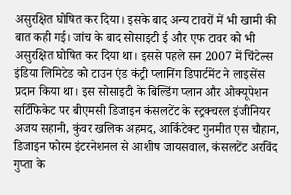असुरक्षित घोषित कर दिया। इसके बाद अन्य टावरों में भी खामी की बात कही गई। जांच के बाद सोसाइटी ई और एफ टावर को भी असुरक्षित घोषित कर दिया था। इससे पहले सन 2007 में चिंटेल्स इंडिया लिमिटेड को टाउन एंड कंट्री प्लानिंग डिपार्टमेंट ने लाइसेंस प्रदान किया था। इस सोसाइटी के बिल्डिंग प्लान और ओक्यूपेशन सर्टिफिकेट पर बीएमसी डिजाइन कंसलटेंट के स्ट्रक्चरल इंजीनियर अजय सहानी, कुंवर खलिक अहमद, आर्किटेक्ट गुनमीत एस चौहान, डिजाइन फोरम इंटरनेशनल से आशीष जायसवाल, कंसलटेंट अरविंद गुप्ता के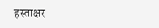हस्ताक्षर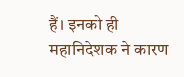हैं। इनको ही महानिदेशक ने कारण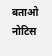बताओ नोटिस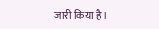जारी किया है।